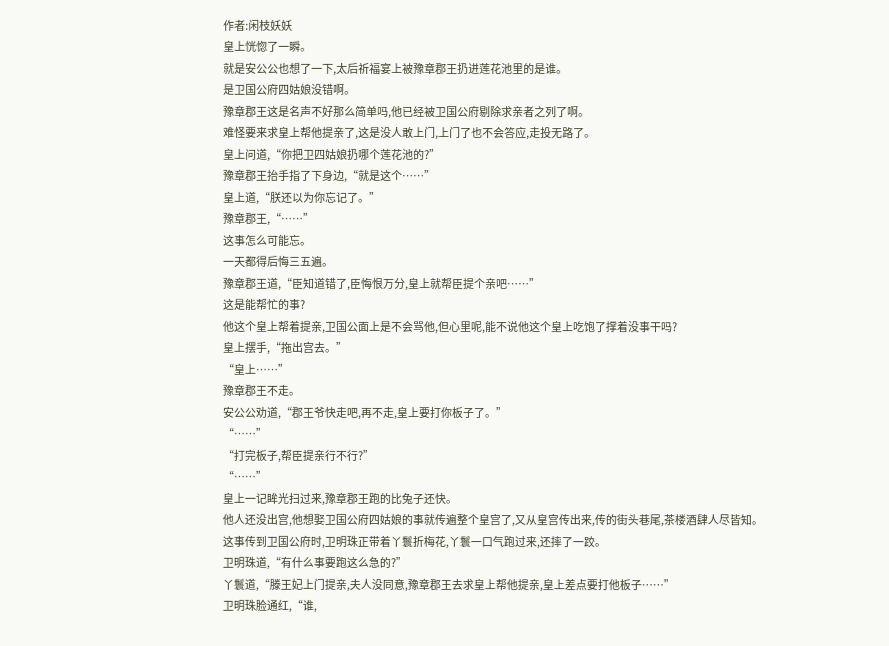作者:闲枝妖妖
皇上恍惚了一瞬。
就是安公公也想了一下,太后祈福宴上被豫章郡王扔进莲花池里的是谁。
是卫国公府四姑娘没错啊。
豫章郡王这是名声不好那么简单吗,他已经被卫国公府剔除求亲者之列了啊。
难怪要来求皇上帮他提亲了,这是没人敢上门,上门了也不会答应,走投无路了。
皇上问道,“你把卫四姑娘扔哪个莲花池的?”
豫章郡王抬手指了下身边,“就是这个……”
皇上道,“朕还以为你忘记了。”
豫章郡王,“……”
这事怎么可能忘。
一天都得后悔三五遍。
豫章郡王道,“臣知道错了,臣悔恨万分,皇上就帮臣提个亲吧……”
这是能帮忙的事?
他这个皇上帮着提亲,卫国公面上是不会骂他,但心里呢,能不说他这个皇上吃饱了撑着没事干吗?
皇上摆手,“拖出宫去。”
“皇上……”
豫章郡王不走。
安公公劝道,“郡王爷快走吧,再不走,皇上要打你板子了。”
“……”
“打完板子,帮臣提亲行不行?”
“……”
皇上一记眸光扫过来,豫章郡王跑的比兔子还快。
他人还没出宫,他想娶卫国公府四姑娘的事就传遍整个皇宫了,又从皇宫传出来,传的街头巷尾,茶楼酒肆人尽皆知。
这事传到卫国公府时,卫明珠正带着丫鬟折梅花,丫鬟一口气跑过来,还摔了一跤。
卫明珠道,“有什么事要跑这么急的?”
丫鬟道,“滕王妃上门提亲,夫人没同意,豫章郡王去求皇上帮他提亲,皇上差点要打他板子……”
卫明珠脸通红,“谁,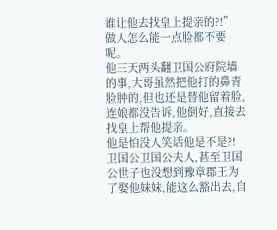谁让他去找皇上提亲的?!”
做人怎么能一点脸都不要呢。
他三天两头翻卫国公府院墙的事,大哥虽然把他打的鼻青脸肿的,但也还是替他留着脸,连娘都没告诉,他倒好,直接去找皇上帮他提亲。
他是怕没人笑话他是不是?!
卫国公卫国公夫人,甚至卫国公世子也没想到豫章郡王为了娶他妹妹,能这么豁出去,自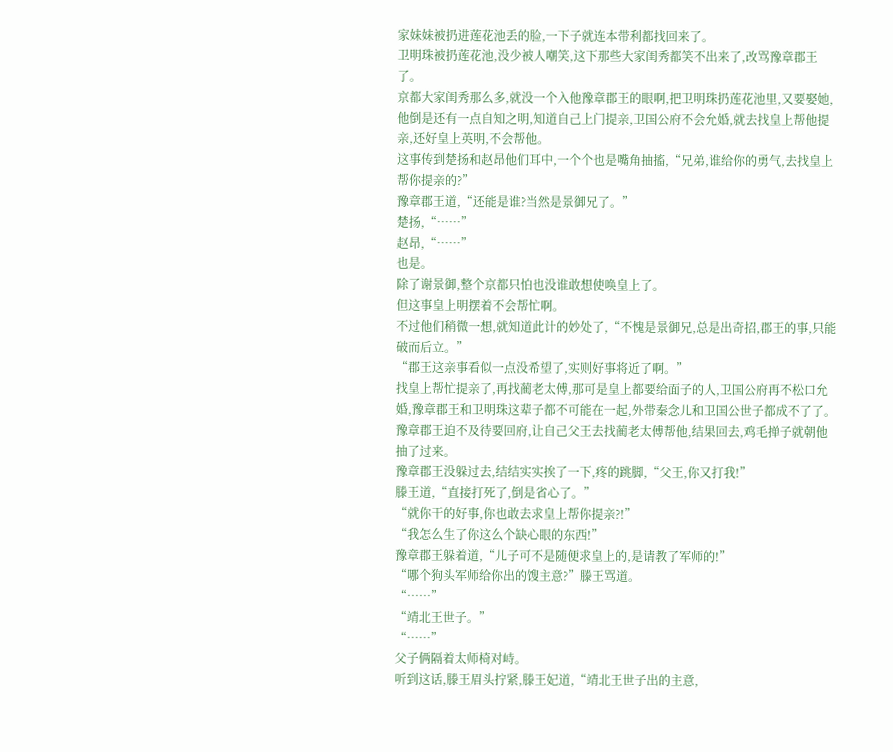家妹妹被扔进莲花池丢的脸,一下子就连本带利都找回来了。
卫明珠被扔莲花池,没少被人嘲笑,这下那些大家闺秀都笑不出来了,改骂豫章郡王了。
京都大家闺秀那么多,就没一个入他豫章郡王的眼啊,把卫明珠扔莲花池里,又要娶她,他倒是还有一点自知之明,知道自己上门提亲,卫国公府不会允婚,就去找皇上帮他提亲,还好皇上英明,不会帮他。
这事传到楚扬和赵昂他们耳中,一个个也是嘴角抽搐,“兄弟,谁给你的勇气,去找皇上帮你提亲的?”
豫章郡王道,“还能是谁?当然是景御兄了。”
楚扬,“……”
赵昂,“……”
也是。
除了谢景御,整个京都只怕也没谁敢想使唤皇上了。
但这事皇上明摆着不会帮忙啊。
不过他们稍微一想,就知道此计的妙处了,“不愧是景御兄,总是出奇招,郡王的事,只能破而后立。”
“郡王这亲事看似一点没希望了,实则好事将近了啊。”
找皇上帮忙提亲了,再找蔺老太傅,那可是皇上都要给面子的人,卫国公府再不松口允婚,豫章郡王和卫明珠这辈子都不可能在一起,外带秦念儿和卫国公世子都成不了了。
豫章郡王迫不及待要回府,让自己父王去找蔺老太傅帮他,结果回去,鸡毛掸子就朝他抽了过来。
豫章郡王没躲过去,结结实实挨了一下,疼的跳脚,“父王,你又打我!”
滕王道,“直接打死了,倒是省心了。”
“就你干的好事,你也敢去求皇上帮你提亲?!”
“我怎么生了你这么个缺心眼的东西!”
豫章郡王躲着道,“儿子可不是随便求皇上的,是请教了军师的!”
“哪个狗头军师给你出的馊主意?”滕王骂道。
“……”
“靖北王世子。”
“……”
父子俩隔着太师椅对峙。
听到这话,滕王眉头拧紧,滕王妃道,“靖北王世子出的主意,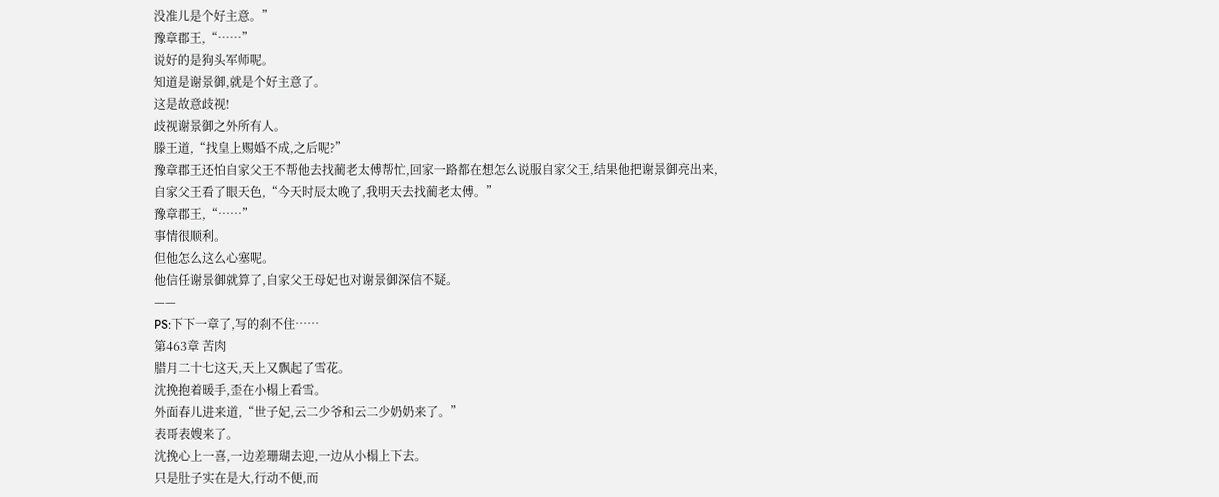没准儿是个好主意。”
豫章郡王,“……”
说好的是狗头军师呢。
知道是谢景御,就是个好主意了。
这是故意歧视!
歧视谢景御之外所有人。
滕王道,“找皇上赐婚不成,之后呢?”
豫章郡王还怕自家父王不帮他去找蔺老太傅帮忙,回家一路都在想怎么说服自家父王,结果他把谢景御亮出来,自家父王看了眼天色,“今天时辰太晚了,我明天去找蔺老太傅。”
豫章郡王,“……”
事情很顺利。
但他怎么这么心塞呢。
他信任谢景御就算了,自家父王母妃也对谢景御深信不疑。
——
PS:下下一章了,写的刹不住……
第463章 苦肉
腊月二十七这天,天上又飘起了雪花。
沈挽抱着暖手,歪在小榻上看雪。
外面春儿进来道,“世子妃,云二少爷和云二少奶奶来了。”
表哥表嫂来了。
沈挽心上一喜,一边差珊瑚去迎,一边从小榻上下去。
只是肚子实在是大,行动不便,而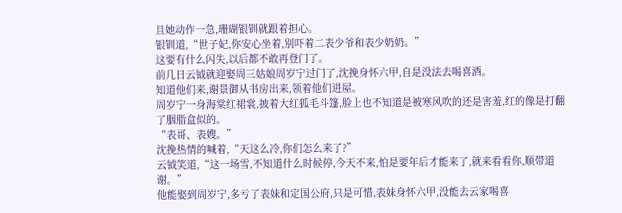且她动作一急,珊瑚银钏就跟着担心。
银钏道,“世子妃,你安心坐着,别吓着二表少爷和表少奶奶。”
这要有什么闪失,以后都不敢再登门了。
前几日云钺就迎娶周三姑娘周岁宁过门了,沈挽身怀六甲,自是没法去喝喜酒。
知道他们来,谢景御从书房出来,领着他们进屋。
周岁宁一身海棠红裙裳,披着大红狐毛斗篷,脸上也不知道是被寒风吹的还是害羞,红的像是打翻了胭脂盒似的。
“表哥、表嫂。”
沈挽热情的喊着,“天这么冷,你们怎么来了?”
云钺笑道,“这一场雪,不知道什么时候停,今天不来,怕是要年后才能来了,就来看看你,顺带道谢。”
他能娶到周岁宁,多亏了表妹和定国公府,只是可惜,表妹身怀六甲,没能去云家喝喜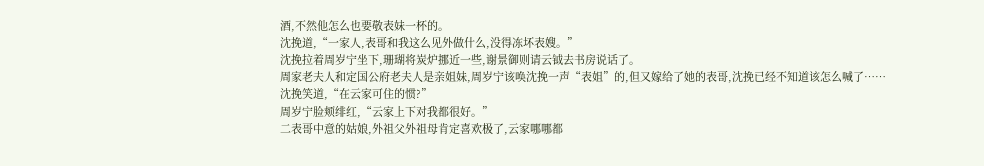酒,不然他怎么也要敬表妹一杯的。
沈挽道,“一家人,表哥和我这么见外做什么,没得冻坏表嫂。”
沈挽拉着周岁宁坐下,珊瑚将炭炉挪近一些,谢景御则请云钺去书房说话了。
周家老夫人和定国公府老夫人是亲姐妹,周岁宁该唤沈挽一声“表姐”的,但又嫁给了她的表哥,沈挽已经不知道该怎么喊了……
沈挽笑道,“在云家可住的惯?”
周岁宁脸颊绯红,“云家上下对我都很好。”
二表哥中意的姑娘,外祖父外祖母肯定喜欢极了,云家哪哪都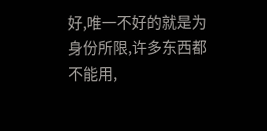好,唯一不好的就是为身份所限,许多东西都不能用,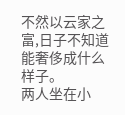不然以云家之富,日子不知道能奢侈成什么样子。
两人坐在小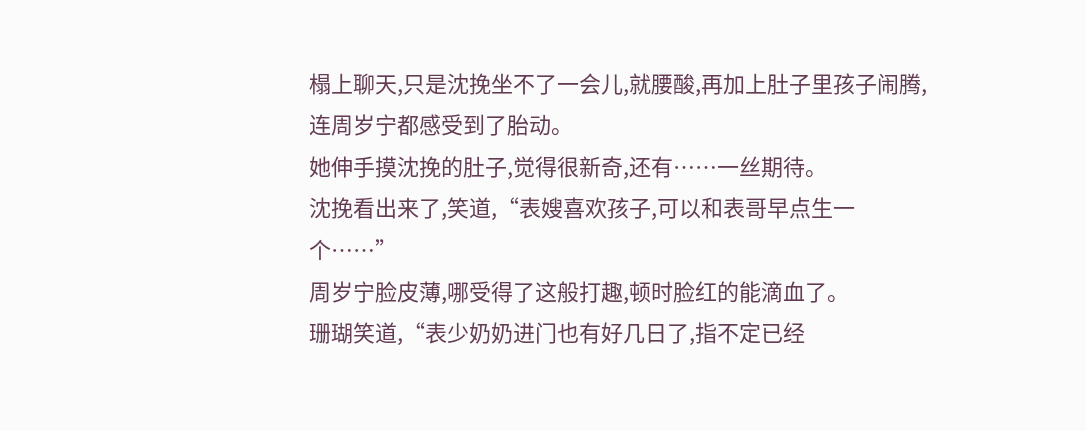榻上聊天,只是沈挽坐不了一会儿,就腰酸,再加上肚子里孩子闹腾,连周岁宁都感受到了胎动。
她伸手摸沈挽的肚子,觉得很新奇,还有……一丝期待。
沈挽看出来了,笑道,“表嫂喜欢孩子,可以和表哥早点生一个……”
周岁宁脸皮薄,哪受得了这般打趣,顿时脸红的能滴血了。
珊瑚笑道,“表少奶奶进门也有好几日了,指不定已经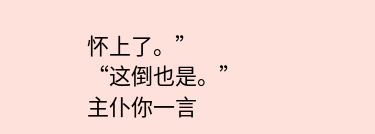怀上了。”
“这倒也是。”
主仆你一言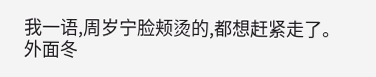我一语,周岁宁脸颊烫的,都想赶紧走了。
外面冬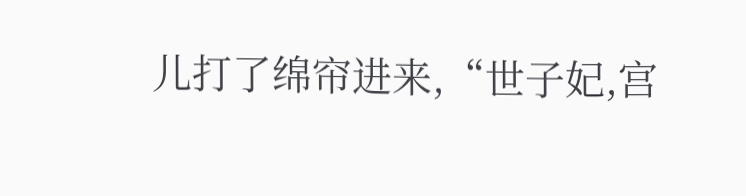儿打了绵帘进来,“世子妃,宫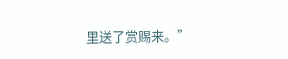里送了赏赐来。”